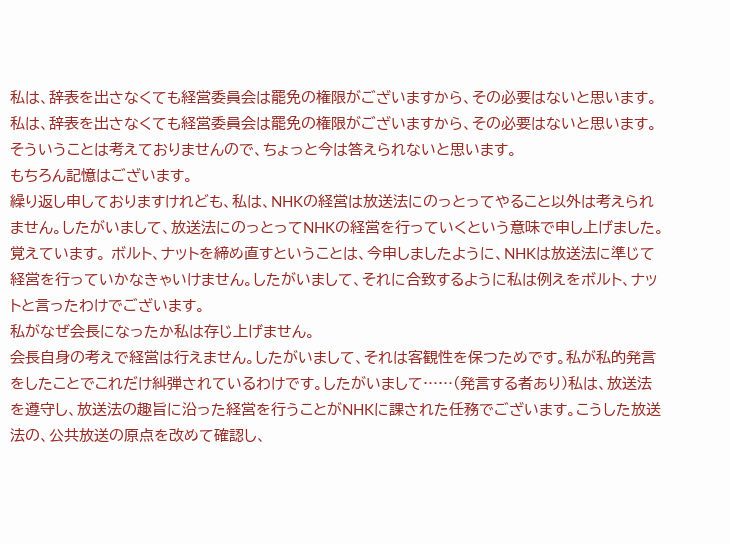私は、辞表を出さなくても経営委員会は罷免の権限がございますから、その必要はないと思います。
私は、辞表を出さなくても経営委員会は罷免の権限がございますから、その必要はないと思います。
そういうことは考えておりませんので、ちょっと今は答えられないと思います。
もちろん記憶はございます。
繰り返し申しておりますけれども、私は、NHKの経営は放送法にのっとってやること以外は考えられません。したがいまして、放送法にのっとってNHKの経営を行っていくという意味で申し上げました。
覚えています。 ボルト、ナットを締め直すということは、今申しましたように、NHKは放送法に準じて経営を行っていかなきゃいけません。したがいまして、それに合致するように私は例えをボルト、ナットと言ったわけでございます。
私がなぜ会長になったか私は存じ上げません。
会長自身の考えで経営は行えません。したがいまして、それは客観性を保つためです。私が私的発言をしたことでこれだけ糾弾されているわけです。したがいまして……(発言する者あり)私は、放送法を遵守し、放送法の趣旨に沿った経営を行うことがNHKに課された任務でございます。こうした放送法の、公共放送の原点を改めて確認し、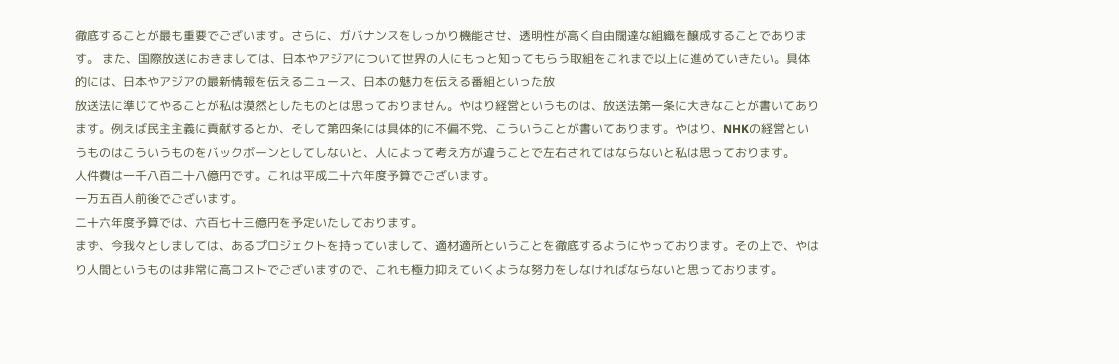徹底することが最も重要でございます。さらに、ガバナンスをしっかり機能させ、透明性が高く自由闊達な組織を醸成することであります。 また、国際放送におきましては、日本やアジアについて世界の人にもっと知ってもらう取組をこれまで以上に進めていきたい。具体的には、日本やアジアの最新情報を伝えるニュース、日本の魅力を伝える番組といった放
放送法に準じてやることが私は漠然としたものとは思っておりません。やはり経営というものは、放送法第一条に大きなことが書いてあります。例えば民主主義に貢献するとか、そして第四条には具体的に不偏不党、こういうことが書いてあります。やはり、NHKの経営というものはこういうものをバックボーンとしてしないと、人によって考え方が違うことで左右されてはならないと私は思っております。
人件費は一千八百二十八億円です。これは平成二十六年度予算でございます。
一万五百人前後でございます。
二十六年度予算では、六百七十三億円を予定いたしております。
まず、今我々としましては、あるプロジェクトを持っていまして、適材適所ということを徹底するようにやっております。その上で、やはり人間というものは非常に高コストでございますので、これも極力抑えていくような努力をしなければならないと思っております。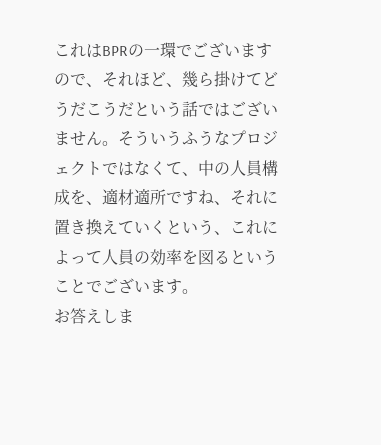これはBPRの一環でございますので、それほど、幾ら掛けてどうだこうだという話ではございません。そういうふうなプロジェクトではなくて、中の人員構成を、適材適所ですね、それに置き換えていくという、これによって人員の効率を図るということでございます。
お答えしま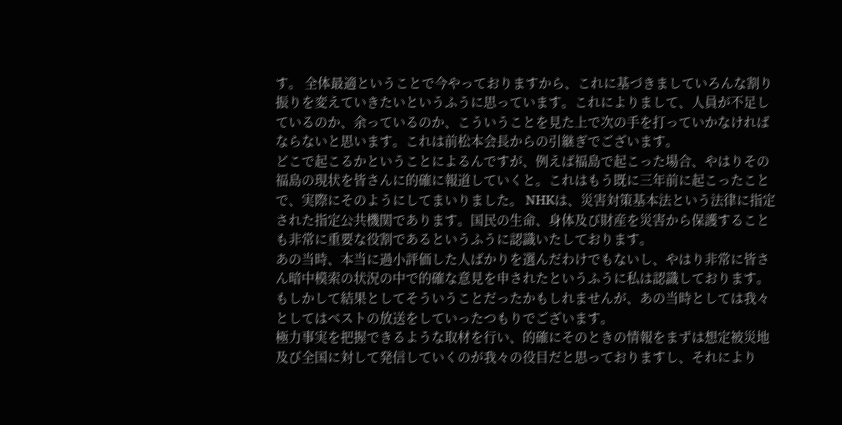す。 全体最適ということで今やっておりますから、これに基づきましていろんな割り振りを変えていきたいというふうに思っています。これによりまして、人員が不足しているのか、余っているのか、こういうことを見た上で次の手を打っていかなければならないと思います。これは前松本会長からの引継ぎでございます。
どこで起こるかということによるんですが、例えば福島で起こった場合、やはりその福島の現状を皆さんに的確に報道していくと。これはもう既に三年前に起こったことで、実際にそのようにしてまいりました。 NHKは、災害対策基本法という法律に指定された指定公共機関であります。国民の生命、身体及び財産を災害から保護することも非常に重要な役割であるというふうに認識いたしております。
あの当時、本当に過小評価した人ばかりを選んだわけでもないし、やはり非常に皆さん暗中模索の状況の中で的確な意見を申されたというふうに私は認識しております。もしかして結果としてそういうことだったかもしれませんが、あの当時としては我々としてはベストの放送をしていったつもりでございます。
極力事実を把握できるような取材を行い、的確にそのときの情報をまずは想定被災地及び全国に対して発信していくのが我々の役目だと思っておりますし、それにより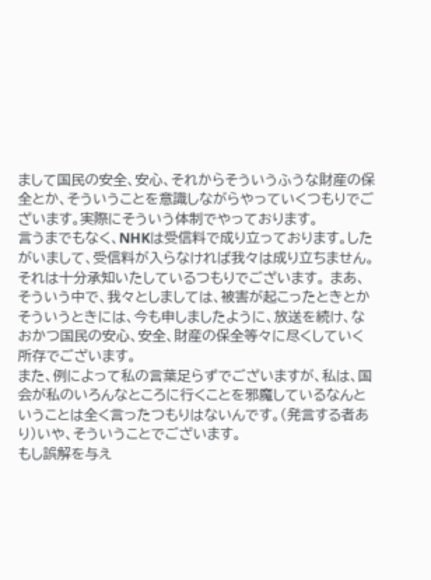まして国民の安全、安心、それからそういうふうな財産の保全とか、そういうことを意識しながらやっていくつもりでございます。実際にそういう体制でやっております。
言うまでもなく、NHKは受信料で成り立っております。したがいまして、受信料が入らなければ我々は成り立ちません。それは十分承知いたしているつもりでございます。 まあ、そういう中で、我々としましては、被害が起こったときとかそういうときには、今も申しましたように、放送を続け、なおかつ国民の安心、安全、財産の保全等々に尽くしていく所存でございます。
また、例によって私の言葉足らずでございますが、私は、国会が私のいろんなところに行くことを邪魔しているなんということは全く言ったつもりはないんです。(発言する者あり)いや、そういうことでございます。
もし誤解を与え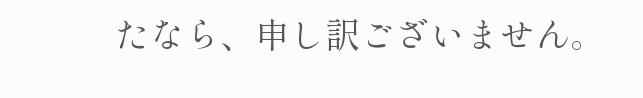たなら、申し訳ございません。